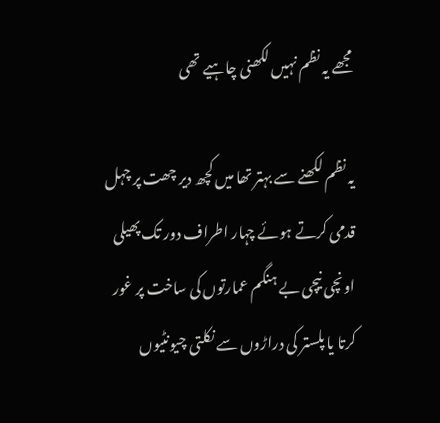مجھے یہ نظم نہیں لکھنی چاہیے تھی

یہ نظم لکھنے سے بہتر تھا میں کچھ دیر چھت پر چہل قدمی کرتے ہوئے چہار اطراف دور تک پھیلی اونچی نیچی بے ہنگم عمارتوں کی ساخت پر غور کرتا یا پلستر کی دراڑوں سے نکلتی چیونٹیوں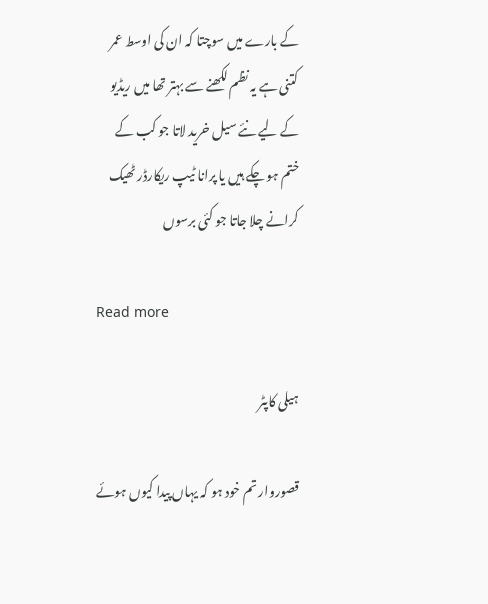کے بارے میں سوچتا کہ ان کی اوسط عمر کتنی ہے یہ نظم لکھنے سے بہتر تھا میں ریڈیو کے لیے نئے سیل خرید لاتا جو کب کے ختم ہو چکے ہیں یا پرانا ٹیپ ریکارڈر ٹھیک کرانے چلا جاتا جو کئی برسوں

Read more

ہیلی کاپٹر

قصوروار تم خود ہو کہ یہاں پیدا کیوں ہوئے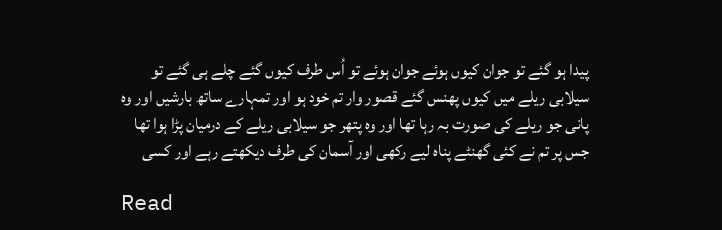پیدا ہو گئے تو جوان کیوں ہوئے جوان ہوئے تو اُس طرف کیوں گئے چلے ہی گئے تو سیلابی ریلے میں کیوں پھنس گئے قصور وار تم خود ہو اور تمہارے ساتھ بارشیں اور وہ پانی جو ریلے کی صورت بہ رہا تھا اور وہ پتھر جو سیلابی ریلے کے درمیان پڑا ہوا تھا جس پر تم نے کئی گھنٹے پناہ لیے رکھی اور آسمان کی طرف دیکھتے رہے اور کسی

Read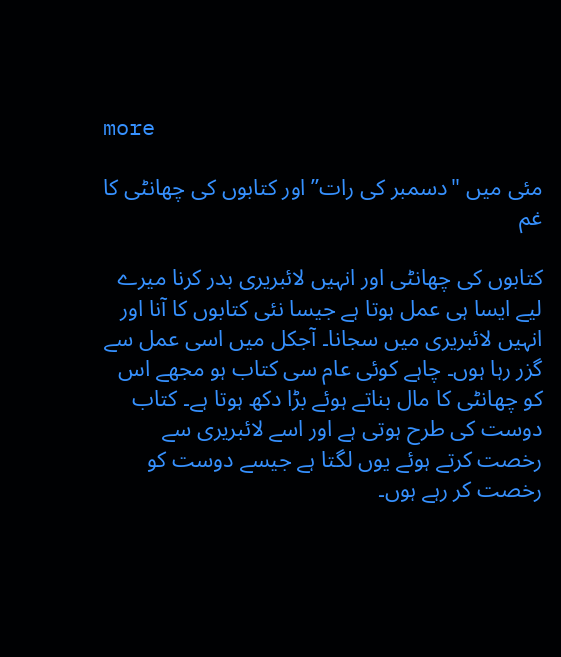more

مئی میں "دسمبر کی رات” اور کتابوں کی چھانٹی کا غم

کتابوں کی چھانٹی اور انہیں لائبریری بدر کرنا میرے لیے ایسا ہی عمل ہوتا ہے جیسا نئی کتابوں کا آنا اور انہیں لائبریری میں سجانا۔ آجکل میں اسی عمل سے گزر رہا ہوں۔ چاہے کوئی عام سی کتاب ہو مجھے اس کو چھانٹی کا مال بناتے ہوئے بڑا دکھ ہوتا ہے۔ کتاب دوست کی طرح ہوتی ہے اور اسے لائبریری سے رخصت کرتے ہوئے یوں لگتا ہے جیسے دوست کو رخصت کر رہے ہوں۔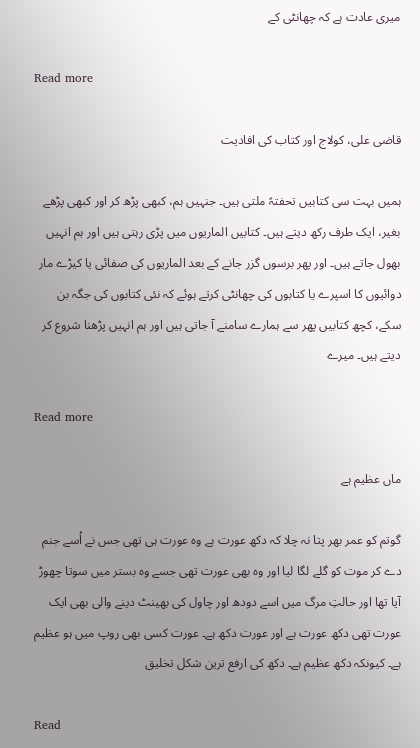میری عادت ہے کہ چھانٹی کے

Read more

قاضی علی، کولاج اور کتاب کی افادیت

ہمیں بہت سی کتابیں تحفتہً ملتی ہیں۔ جنہیں ہم، کبھی پڑھ کر اور کبھی پڑھے بغیر، ایک طرف رکھ دیتے ہیں۔ کتابیں الماریوں میں پڑی رہتی ہیں اور ہم انہیں بھول جاتے ہیں۔ اور پھر برسوں گزر جانے کے بعد الماریوں کی صفائی یا کیڑے مار دوائیوں کا اسپرے یا کتابوں کی چھانٹی کرتے ہوئے کہ نئی کتابوں کی جگہ بن سکے، کچھ کتابیں پھر سے ہمارے سامنے آ جاتی ہیں اور ہم انہیں پڑھنا شروع کر دیتے ہیں۔ میرے

Read more

ماں عظیم ہے

گوتم کو عمر بھر پتا نہ چلا کہ دکھ عورت ہے وہ عورت ہی تھی جس نے اُسے جنم دے کر موت کو گلے لگا لیا اور وہ بھی عورت تھی جسے وہ بستر میں سوتا چھوڑ آیا تھا اور حالتِ مرگ میں اسے دودھ اور چاول کی بھینٹ دینے والی بھی ایک عورت تھی دکھ عورت ہے اور عورت دکھ ہے۔ عورت کسی بھی روپ میں ہو عظیم ہے۔ کیونکہ دکھ عظیم ہے۔ دکھ کی ارفع ترین شکل تخلیق

Read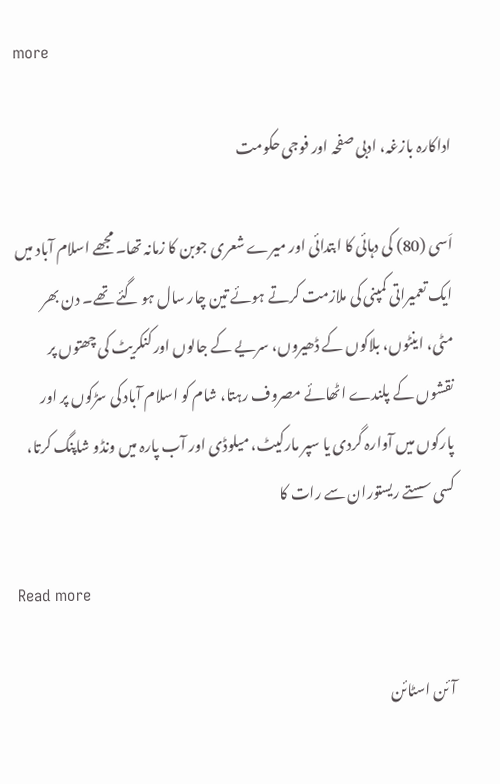more

اداکارہ بازغہ، ادبی صفحہ اور فوجی حکومت

اَسی (80) کی دہائی کا ابتدائی اور میرے شعری جوبن کا زمانہ تھا۔ مجھے اسلام آباد میں ایک تعمیراتی کمپنی کی ملازمت کرتے ہوئے تین چار سال ہو گئے تھے۔ دن بھر مٹی، اینٹوں، بلاکوں کے ڈھیروں، سریے کے جالوں اور کنکریٹ کی چھتوں پر نقشوں کے پلندے اٹھائے مصروف رہتا، شام کو اسلام آباد کی سڑکوں پر اور پارکوں میں آوارہ گردی یا سپر مارکیٹ، میلوڈی اور آب پارہ میں ونڈو شاپنگ کرتا، کسی سستے ریستوران سے رات کا

Read more

آئن اسٹائن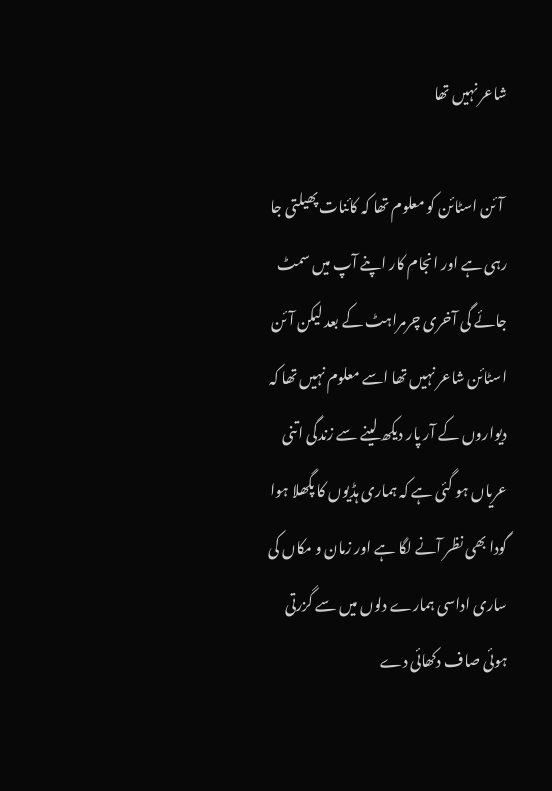شاعر نہیں تھا

 آئن اسٹائن کو معلوم تھا کہ کائنات پھیلتی جا رہی ہے اور انجام کار اپنے آپ میں سمٹ جائے گی آخری چرمراہٹ کے بعد لیکن آئن اسٹائن شاعر نہیں تھا اسے معلوم نہیں تھا کہ دیواروں کے آر پار دیکھ لینے سے زندگی اتنی عریاں ہو گئی ہے کہ ہماری ہڈیوں کا پگھلا ہوا گودا بھی نظر آنے لگا ہے اور زمان و مکاں کی ساری اداسی ہمارے دلوں میں سے گزرتی ہوئی صاف دکھائی دے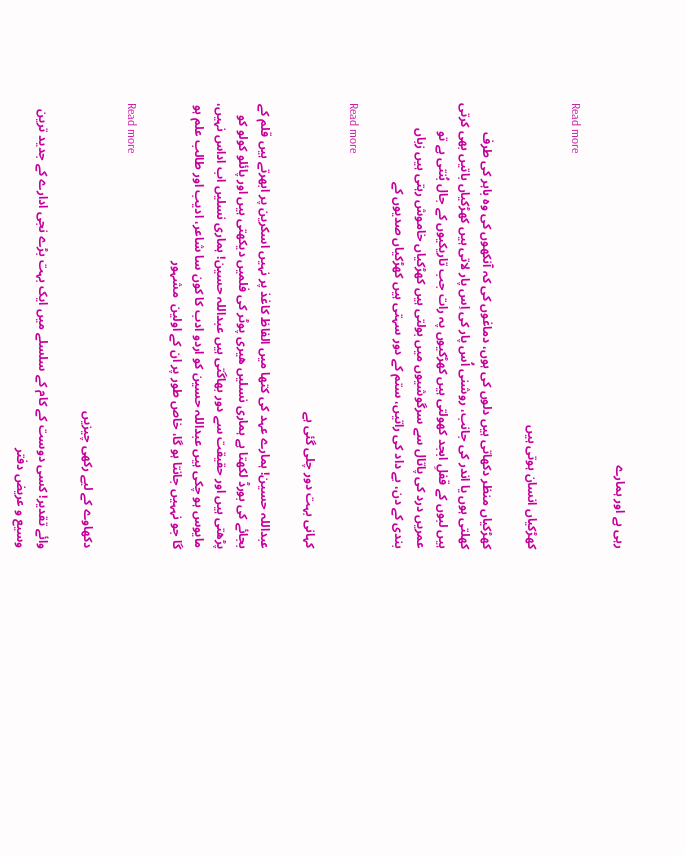رہی ہے اور ہمارے

Read more

کھڑکیاں انسان ہوتی ہیں

کھڑکیاں منظر دکھاتی ہیں دلوں کی ہوں، دماغوں کی کہ آنکھوں کی وہ باہر کی طرف کھلتی ہوں یا اندر کی جانب، روشنی اُس پار کی اِس پار لاتی ہیں کھڑکیاں باتیں بھی کرتی ہیں لبوں کے قفلِ ابجد کھولتی ہیں کھڑکیوں پہ رات جب تاریکیوں کے جال بُنتی ہے تو عمریں درد کی پاتال سے سرگوشیوں میں بولتی ہیں کھڑکیاں خاموش رہتی ہیں زباں بندی کے دن، بے داد کی راتیں، ستم کے دور سہتی ہیں کھڑکیاں صدیوں کے

Read more

کہانی بہت دور چلی گئی ہے

عبداللہ حسین! ہمارے عہد کی کتھا میں الفاظ کاغذ پر نہیں اسکرین پر ابھرتے ہیں قلم کے بجائے کی بورڈ لکھتا ہے ہماری نسلیں ھیری پوٹر کی فلمیں دیکھتی ہیں اور پائلو کولو کو پڑھتی ہیں اور حقیقت سے دور بھاگتی ہیں عبداللہ حسین! ہماری نسلیں اب اداس نہیں، مایوس ہو چکی ہیں عبداللہ حسین کو اردو ادب کا کون سا شاعر، ادیب اور طالب علم ہو گا جو نہہیں جانتا ہو گا، خاص طور پر ان کے اولین  مشہور

Read more

دکھاوے کے لیے رکھی چیزیں

وائے تقدیر! کسی دوست کے کام کے سلسلے میں ایک بہت بڑے نجی ادارے کے جدید ترین وسیع و عریض دفتر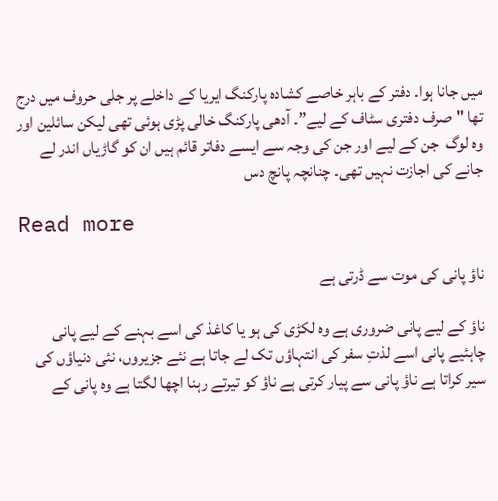میں جانا ہوا۔ دفتر کے باہر خاصے کشادہ پارکنگ ایریا کے داخلے پر جلی حروف میں درج تھا "صرف دفتری سٹاف کے لیے”۔ آدھی پارکنگ خالی پڑی ہوئی تھی لیکن سائلین اور وہ لوگ  جن کے لیے اور جن کی وجہ سے ایسے دفاتر قائم ہیں ان کو گاڑیاں اندر لے جانے کی اجازت نہیں تھی۔ چنانچہ پانچ دس

Read more

ناؤ پانی کی موت سے ڈرتی ہے

ناؤ کے لیے پانی ضروری ہے وہ لکڑی کی ہو یا کاغذ کی اسے بہنے کے لیے پانی چاہئیے پانی اسے لذتِ سفر کی انتہاؤں تک لے جاتا ہے نئے جزیروں، نئی دنیاؤں کی سیر کراتا ہے ناؤ پانی سے پیار کرتی ہے ناؤ کو تیرتے رہنا اچھا لگتا ہے وہ پانی کے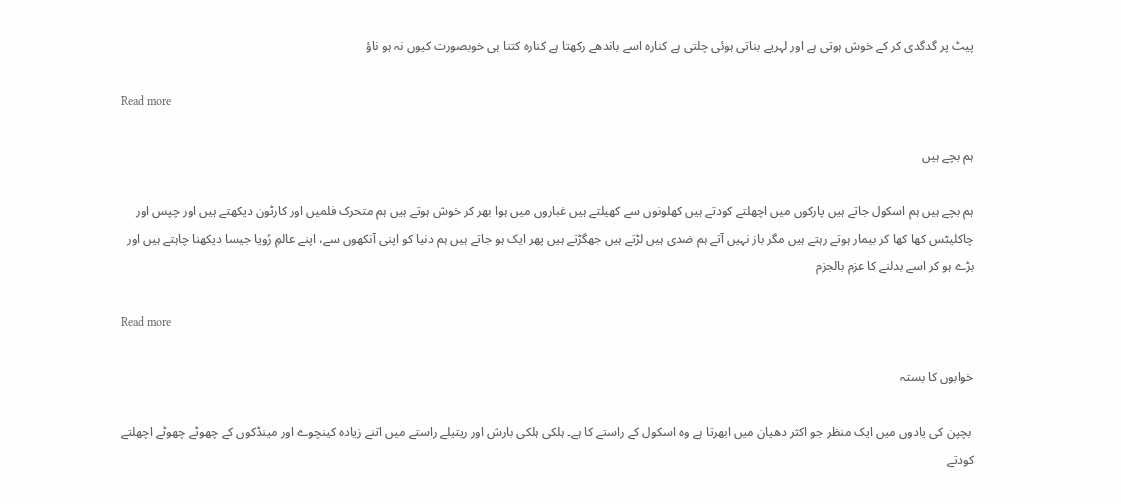پیٹ پر گدگدی کر کے خوش ہوتی ہے اور لہریے بناتی ہوئی چلتی ہے کنارہ اسے باندھے رکھتا ہے کنارہ کتنا ہی خوبصورت کیوں نہ ہو ناؤ

Read more

ہم بچے ہیں

ہم بچے ہیں ہم اسکول جاتے ہیں پارکوں میں اچھلتے کودتے ہیں کھلونوں سے کھیلتے ہیں غباروں میں ہوا بھر کر خوش ہوتے ہیں ہم متحرک فلمیں اور کارٹون دیکھتے ہیں اور چپس اور چاکلیٹس کھا کھا کر بیمار ہوتے رہتے ہیں مگر باز نہیں آتے ہم ضدی ہیں لڑتے ہیں جھگڑتے ہیں پھر ایک ہو جاتے ہیں ہم دنیا کو اپنی آنکھوں سے، اپنے عالمِ رُویا جیسا دیکھنا چاہتے ہیں اور بڑے ہو کر اسے بدلنے کا عزم بالجزم

Read more

خوابوں کا بستہ

 بچپن کی یادوں میں ایک منظر جو اکثر دھیان میں ابھرتا ہے وہ اسکول کے راستے کا ہے۔ ہلکی ہلکی بارش اور ریتیلے راستے میں اتنے زیادہ کینچوے اور مینڈکوں کے چھوٹے چھوٹے اچھلتے کودتے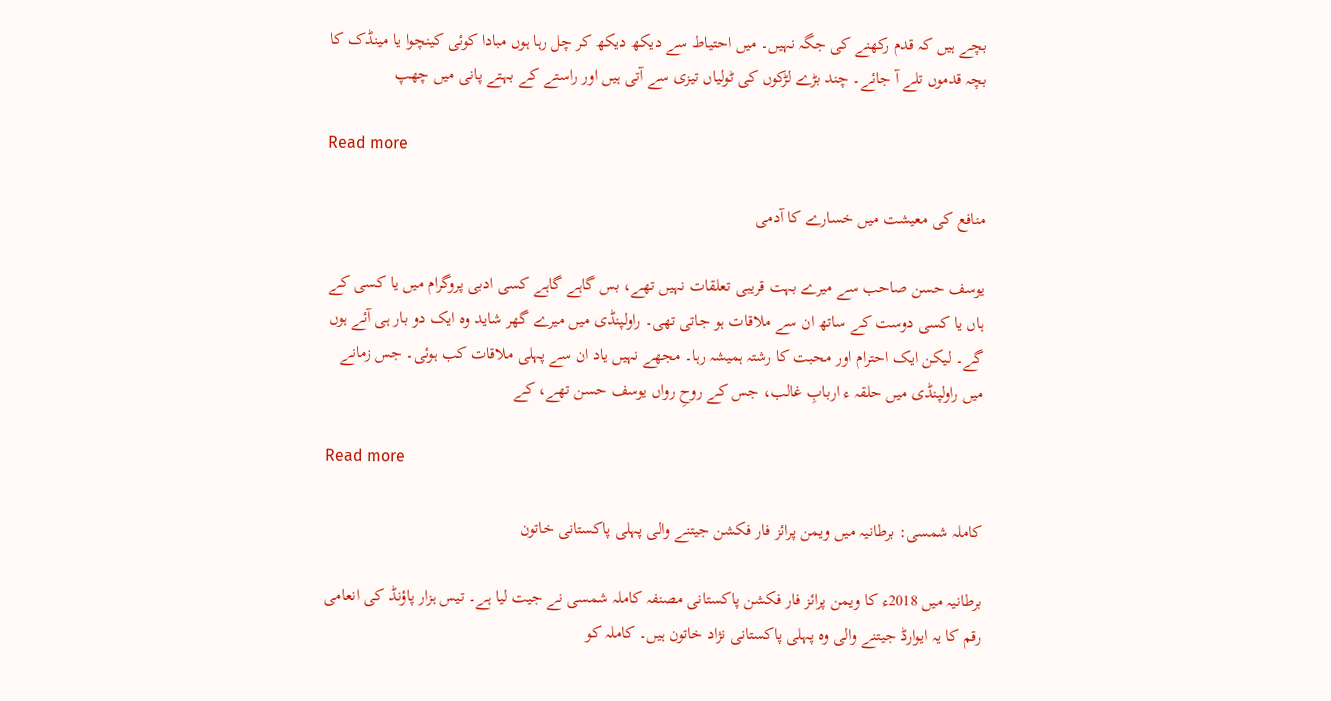بچے ہیں کہ قدم رکھنے کی جگہ نہیں۔ میں احتیاط سے دیکھ دیکھ کر چل رہا ہوں مبادا کوئی کینچوا یا مینڈک کا بچہ قدموں تلے آ جائے۔ چند بڑے لڑکوں کی ٹولیاں تیزی سے آتی ہیں اور راستے کے بہتے پانی میں چھپ

Read more

منافع کی معیشت میں خسارے کا آدمی

یوسف حسن صاحب سے میرے بہت قریبی تعلقات نہیں تھے، بس گاہے گاہے کسی ادبی پروگرام میں یا کسی کے ہاں یا کسی دوست کے ساتھ ان سے ملاقات ہو جاتی تھی۔ راولپنڈی میں میرے گھر شاید وہ ایک دو بار ہی آئے ہوں گے۔ لیکن ایک احترام اور محبت کا رشتہ ہمیشہ رہا۔ مجھے نہیں یاد ان سے پہلی ملاقات کب ہوئی۔ جس زمانے میں راولپنڈی میں حلقہ ء اربابِ غالب، جس کے روحِ رواں یوسف حسن تھے، کے

Read more

کاملہ شمسی: برطانیہ میں ویمن پرائز فار فکشن جیتنے والی پہلی پاکستانی خاتون

برطانیہ میں 2018ء کا ویمن پرائز فار فکشن پاکستانی مصنفہ کاملہ شمسی نے جیت لیا ہے۔ تیس ہزار پاؤنڈ کی انعامی رقم کا یہ ایوارڈ جیتنے والی وہ پہلی پاکستانی نژاد خاتون ہیں۔ کاملہ کو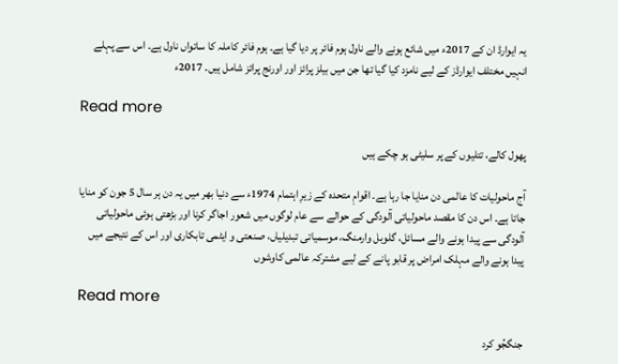یہ ایوارڈ ان کے 2017ء میں شائع ہونے والے ناول ہوم فائر پر دیا گیا ہے۔ ہوم فائر کاملہ کا ساتواں ناول ہے۔ اس سے پہلے انہیں مختلف ایوارڈز کے لیے نامزد کیا گیا تھا جن میں بیلز پرائز اور اورنج پرائز شامل ہیں۔ 2017ء

Read more

پھول کالے، تتلیوں کے پر سلیٹی ہو چکے ہیں

آج ماحولیات کا عالمی دن منایا جا رہا ہے۔ اقوامِ متحدہ کے زیرِ اہتمام 1974ء سے دنیا بھر میں یہ دن ہر سال 5 جون کو منایا جاتا ہے۔ اس دن کا مقصد ماحولیاتی آلودگی کے حوالے سے عام لوگوں میں شعور اجاگر کرنا اور بڑھتی ہوئی ماحولیاتی آلودگی سے پیدا ہونے والے مسائل، گلوبل وارمنگ، موسمیاتی تبدیلیاں، صنعتی و ایٹمی تابکاری اور اس کے نتیجے میں پیدا ہونے والے مہلک امراض پر قابو پانے کے لیے مشترکہ عالمی کاوشوں

Read more

جنگجُو کرد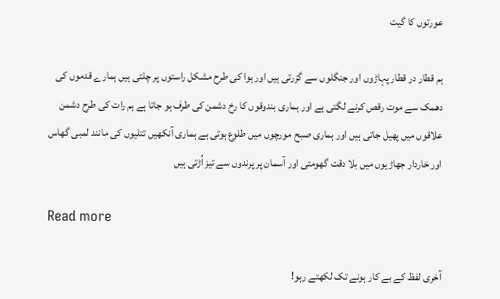عورتوں کا گیت

ہم قطار در قطار پہاڑوں اور جنگلوں سے گزرتی ہیں اور ہوا کی طرح مشکل راستوں پر چلتی ہیں ہمارے قدموں کی دھمک سے موت رقص کرنے لگتی ہے اور ہماری بندوقوں کا رخ دشمن کی طرف ہو جاتا ہے ہم رات کی طرح دشمن علاقوں میں پھیل جاتی ہیں اور ہماری صبح مورچوں میں طلوع ہوتی ہے ہماری آنکھیں تتلیوں کی مانند لمبی گھاس اور خاردار جھاڑیوں میں بلا دقت گھومتی اور آسمان پر پرندوں سے تیز اُڑتی ہیں

Read more

آخری لفظ کے بے کار ہونے تک لکھتے رہو!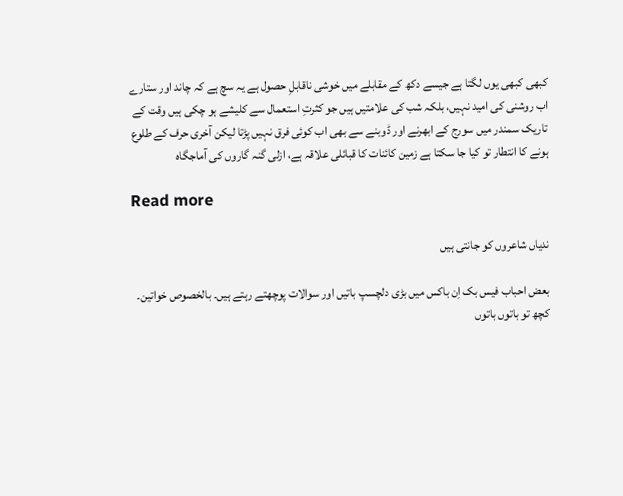کبھی کبھی یوں لگتا ہے جیسے دکھ کے مقابلے میں خوشی ناقابلِ حصول ہے یہ سچ ہے کہ چاند اور ستارے اب روشنی کی امید نہیں، بلکہ شب کی علامتیں ہیں جو کثرتِ استعمال سے کلیشے ہو چکی ہیں وقت کے تاریک سمندر میں سورج کے ابھرنے اور ڈوبنے سے بھی اب کوئی فرق نہیں پڑتا لیکن آخری حرف کے طلوع ہونے کا انتطار تو کیا جا سکتا ہے زمین کائنات کا قبائلی علاقہ ہے، ازلی گنہ گاروں کی آماجگاہ

Read more

ندیاں شاعروں کو جانتی ہیں

بعض احباب فیس بک اِن باکس میں بڑی دلچسپ باتیں اور سوالات پوچھتے رہتے ہیں۔ بالخصوص خواتین۔ کچھ تو باتوں باتوں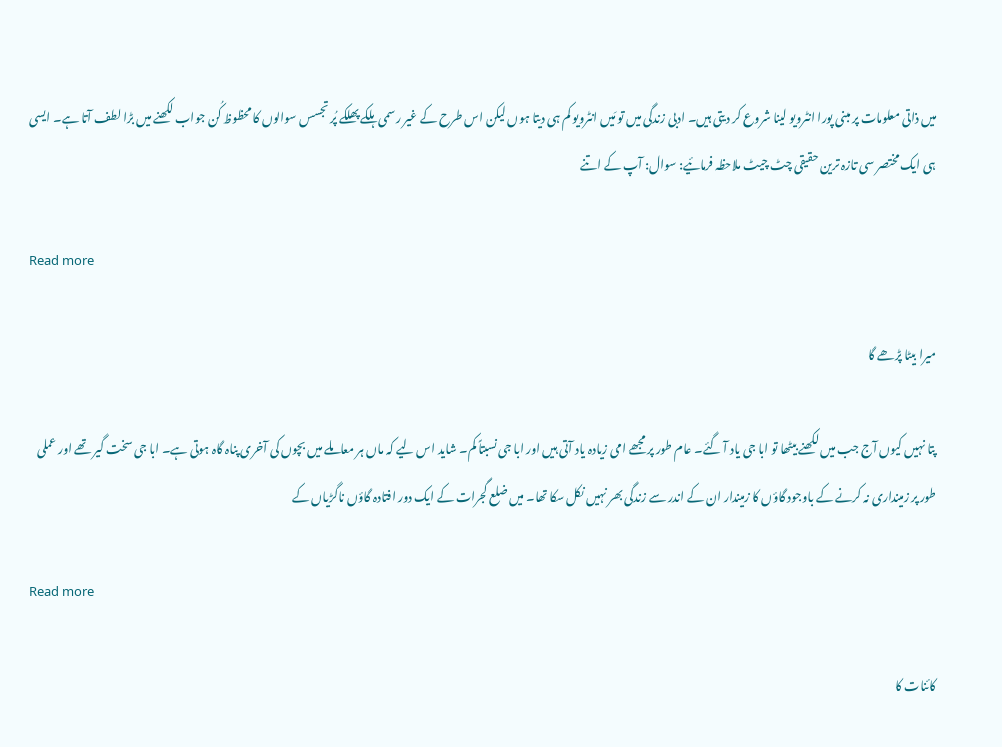میں ذاتی معلومات پر مبنی پورا انٹرویو لینا شروع کر دیتی ہیں۔ ادبی زندگی میں تو مَیں انٹرویو کم ہی دیتا ہوں لیکن اس طرح کے غیر رسمی ہلکے پھلکے پُر تجسس سوالوں کا محظوظ کُن جواب لکھنے میں بڑا لطف آتا ہے۔ ایسی ہی ایک مختصر سی تازہ ترین حقیقی چٹ چیٹ ملاحظہ فرمائیے: سوال: آپ کے اتنے

Read more

میرا بیٹا پڑھے گا

پتا نہیں کیوں آج جب میں لکھنے بیٹھا تو ابا جی یاد آ گئے۔ عام طور پر مجھے امی زیادہ یاد آتی ہیں اور ابا جی نسبتاً کم۔ شاید اس لیے کہ ماں ہر معاملے میں بچوں کی آخری پناہ گاہ ہوتی ہے۔ ابا جی سخت گیر تھے اور عملی طور پر زمینداری نہ کرنے کے باوجود گاؤں کا زمیندار ان کے اندر سے زندگی بھر نہیں نکل سکا تھا۔ میں ضلع گجرات کے ایک دور افتادہ گاؤں ناگڑیاں کے

Read more

کائنات کا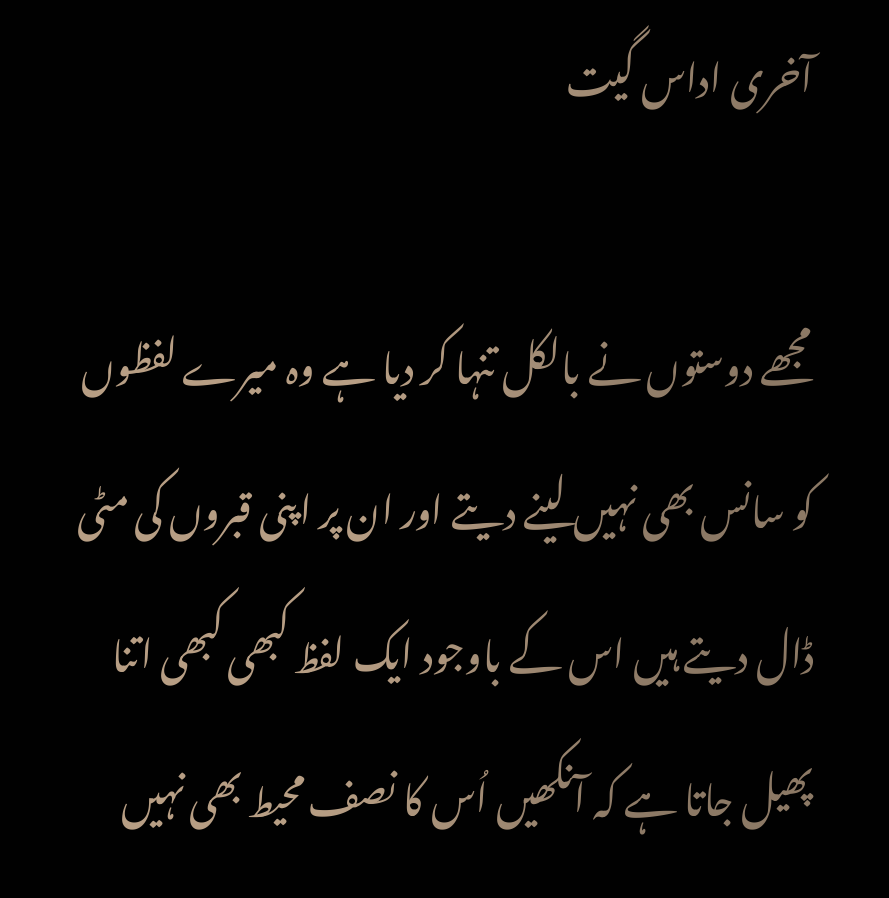آخری اداس گیت

مجھے دوستوں نے بالکل تنہا کر دیا ہے وہ میرے لفظوں کو سانس بھی نہیں لینے دیتے اور ان پر اپنی قبروں کی مٹی ڈال دیتے ہیں اس کے باوجود ایک لفظ کبھی کبھی اتنا پھیل جاتا ہے کہ آنکھیں اُس کا نصف محیط بھی نہیں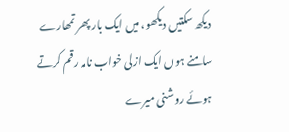دیکھ سکتیں دیکھو، میں ایک بار پھر تمھارے سامنے ہوں ایک ازلی خواب نامہ رقم کرتے ہوئے روشنی میرے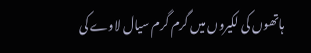ہاتھوں کی لکیروں میں گرم گرم سیال لاوے کی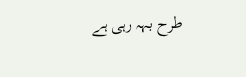طرح بہہ رہی ہے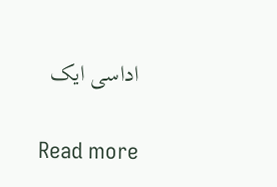اداسی ایک

Read more